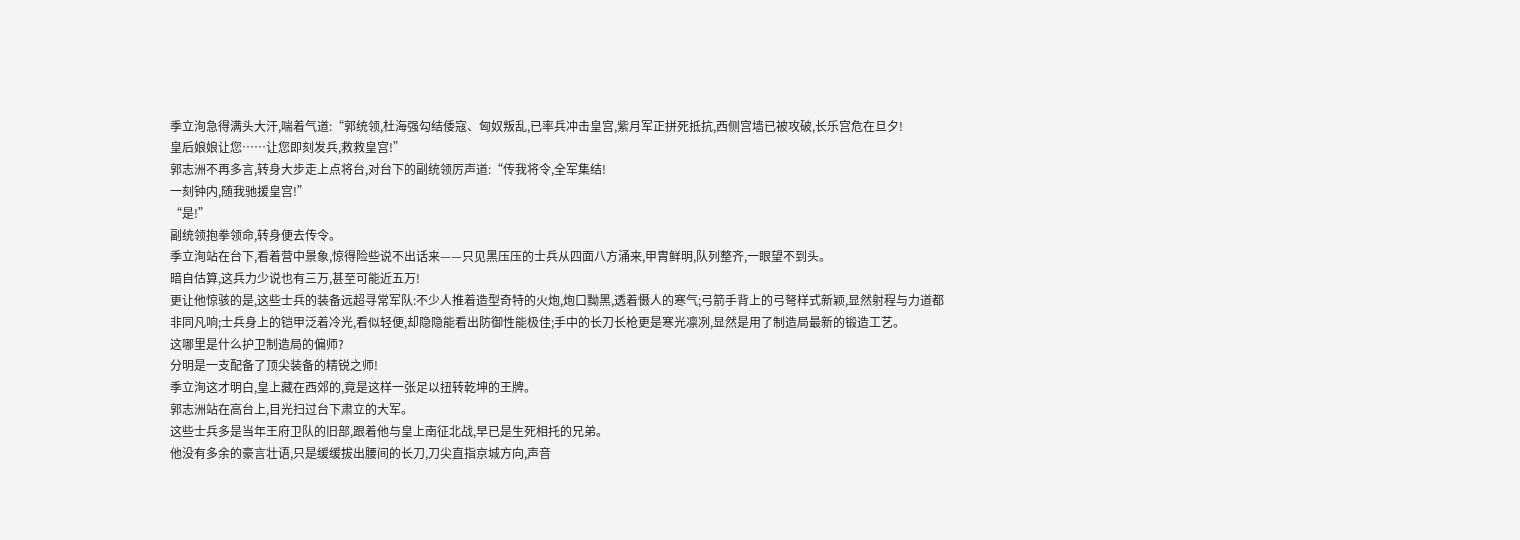季立洵急得满头大汗,喘着气道:“郭统领,杜海强勾结倭寇、匈奴叛乱,已率兵冲击皇宫,紫月军正拼死抵抗,西侧宫墙已被攻破,长乐宫危在旦夕!
皇后娘娘让您……让您即刻发兵,救救皇宫!”
郭志洲不再多言,转身大步走上点将台,对台下的副统领厉声道:“传我将令,全军集结!
一刻钟内,随我驰援皇宫!”
“是!”
副统领抱拳领命,转身便去传令。
季立洵站在台下,看着营中景象,惊得险些说不出话来——只见黑压压的士兵从四面八方涌来,甲胄鲜明,队列整齐,一眼望不到头。
暗自估算,这兵力少说也有三万,甚至可能近五万!
更让他惊骇的是,这些士兵的装备远超寻常军队:不少人推着造型奇特的火炮,炮口黝黑,透着慑人的寒气;弓箭手背上的弓弩样式新颖,显然射程与力道都非同凡响;士兵身上的铠甲泛着冷光,看似轻便,却隐隐能看出防御性能极佳;手中的长刀长枪更是寒光凛冽,显然是用了制造局最新的锻造工艺。
这哪里是什么护卫制造局的偏师?
分明是一支配备了顶尖装备的精锐之师!
季立洵这才明白,皇上藏在西郊的,竟是这样一张足以扭转乾坤的王牌。
郭志洲站在高台上,目光扫过台下肃立的大军。
这些士兵多是当年王府卫队的旧部,跟着他与皇上南征北战,早已是生死相托的兄弟。
他没有多余的豪言壮语,只是缓缓拔出腰间的长刀,刀尖直指京城方向,声音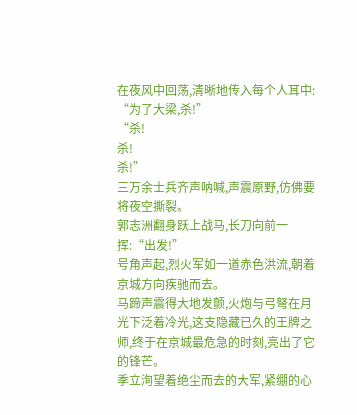在夜风中回荡,清晰地传入每个人耳中:
“为了大梁,杀!”
“杀!
杀!
杀!”
三万余士兵齐声呐喊,声震原野,仿佛要将夜空撕裂。
郭志洲翻身跃上战马,长刀向前一挥:“出发!”
号角声起,烈火军如一道赤色洪流,朝着京城方向疾驰而去。
马蹄声震得大地发颤,火炮与弓弩在月光下泛着冷光,这支隐藏已久的王牌之师,终于在京城最危急的时刻,亮出了它的锋芒。
季立洵望着绝尘而去的大军,紧绷的心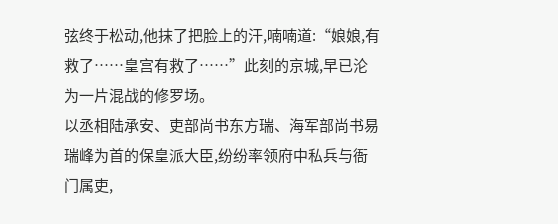弦终于松动,他抹了把脸上的汗,喃喃道:“娘娘,有救了……皇宫有救了……”此刻的京城,早已沦为一片混战的修罗场。
以丞相陆承安、吏部尚书东方瑞、海军部尚书易瑞峰为首的保皇派大臣,纷纷率领府中私兵与衙门属吏,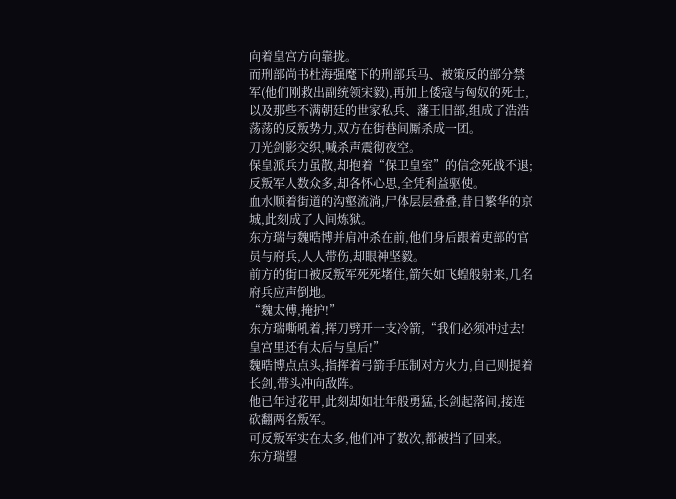向着皇宫方向靠拢。
而刑部尚书杜海强麾下的刑部兵马、被策反的部分禁军(他们刚救出副统领宋毅),再加上倭寇与匈奴的死士,以及那些不满朝廷的世家私兵、藩王旧部,组成了浩浩荡荡的反叛势力,双方在街巷间厮杀成一团。
刀光剑影交织,喊杀声震彻夜空。
保皇派兵力虽散,却抱着“保卫皇室”的信念死战不退;反叛军人数众多,却各怀心思,全凭利益驱使。
血水顺着街道的沟壑流淌,尸体层层叠叠,昔日繁华的京城,此刻成了人间炼狱。
东方瑞与魏晧博并肩冲杀在前,他们身后跟着吏部的官员与府兵,人人带伤,却眼神坚毅。
前方的街口被反叛军死死堵住,箭矢如飞蝗般射来,几名府兵应声倒地。
“魏太傅,掩护!”
东方瑞嘶吼着,挥刀劈开一支冷箭,“我们必须冲过去!
皇宫里还有太后与皇后!”
魏晧博点点头,指挥着弓箭手压制对方火力,自己则提着长剑,带头冲向敌阵。
他已年过花甲,此刻却如壮年般勇猛,长剑起落间,接连砍翻两名叛军。
可反叛军实在太多,他们冲了数次,都被挡了回来。
东方瑞望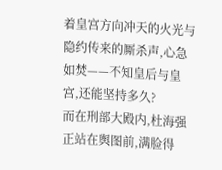着皇宫方向冲天的火光与隐约传来的厮杀声,心急如焚——不知皇后与皇宫,还能坚持多久?
而在刑部大殿内,杜海强正站在舆图前,满脸得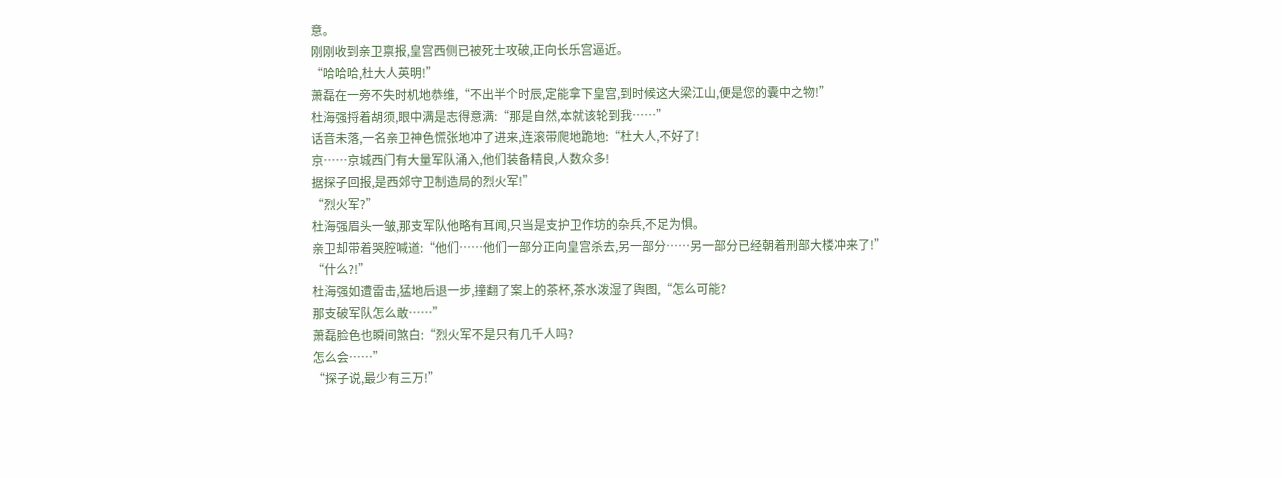意。
刚刚收到亲卫禀报,皇宫西侧已被死士攻破,正向长乐宫逼近。
“哈哈哈,杜大人英明!”
萧磊在一旁不失时机地恭维,“不出半个时辰,定能拿下皇宫,到时候这大梁江山,便是您的囊中之物!”
杜海强捋着胡须,眼中满是志得意满:“那是自然,本就该轮到我……”
话音未落,一名亲卫神色慌张地冲了进来,连滚带爬地跪地:“杜大人,不好了!
京……京城西门有大量军队涌入,他们装备精良,人数众多!
据探子回报,是西郊守卫制造局的烈火军!”
“烈火军?”
杜海强眉头一皱,那支军队他略有耳闻,只当是支护卫作坊的杂兵,不足为惧。
亲卫却带着哭腔喊道:“他们……他们一部分正向皇宫杀去,另一部分……另一部分已经朝着刑部大楼冲来了!”
“什么?!”
杜海强如遭雷击,猛地后退一步,撞翻了案上的茶杯,茶水泼湿了舆图,“怎么可能?
那支破军队怎么敢……”
萧磊脸色也瞬间煞白:“烈火军不是只有几千人吗?
怎么会……”
“探子说,最少有三万!”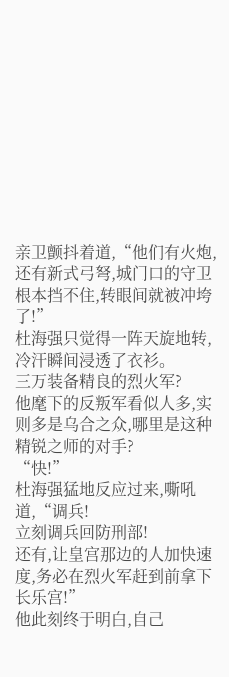亲卫颤抖着道,“他们有火炮,还有新式弓弩,城门口的守卫根本挡不住,转眼间就被冲垮了!”
杜海强只觉得一阵天旋地转,冷汗瞬间浸透了衣衫。
三万装备精良的烈火军?
他麾下的反叛军看似人多,实则多是乌合之众,哪里是这种精锐之师的对手?
“快!”
杜海强猛地反应过来,嘶吼道,“调兵!
立刻调兵回防刑部!
还有,让皇宫那边的人加快速度,务必在烈火军赶到前拿下长乐宫!”
他此刻终于明白,自己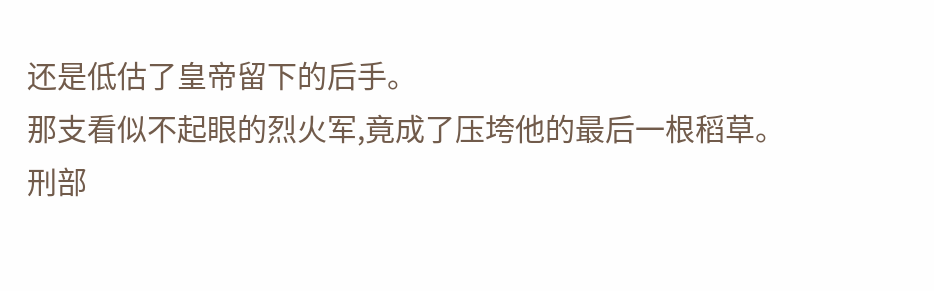还是低估了皇帝留下的后手。
那支看似不起眼的烈火军,竟成了压垮他的最后一根稻草。
刑部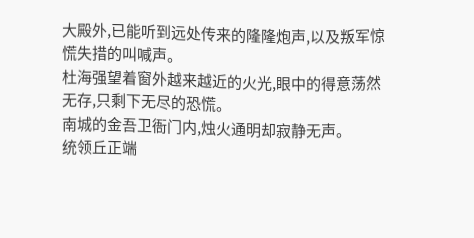大殿外,已能听到远处传来的隆隆炮声,以及叛军惊慌失措的叫喊声。
杜海强望着窗外越来越近的火光,眼中的得意荡然无存,只剩下无尽的恐慌。
南城的金吾卫衙门内,烛火通明却寂静无声。
统领丘正端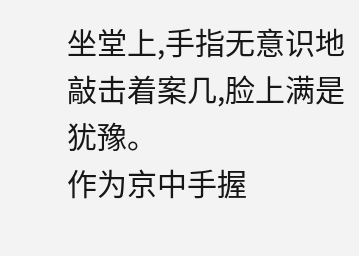坐堂上,手指无意识地敲击着案几,脸上满是犹豫。
作为京中手握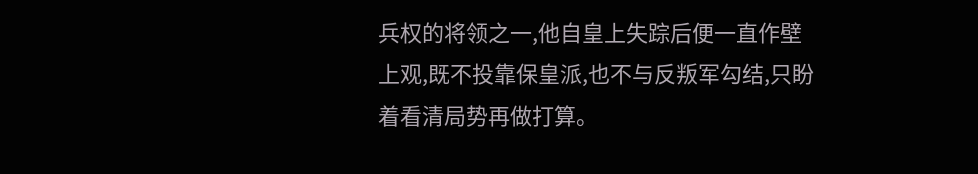兵权的将领之一,他自皇上失踪后便一直作壁上观,既不投靠保皇派,也不与反叛军勾结,只盼着看清局势再做打算。